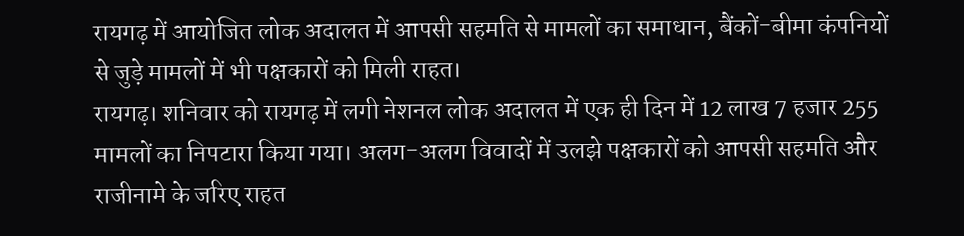रायगढ़ में आयोजित लोक अदालत में आपसी सहमति से मामलों का समाधान, बैंकों-बीमा कंपनियों से जुड़े मामलों में भी पक्षकारों को मिली राहत।
रायगढ़। शनिवार को रायगढ़ में लगी नेशनल लोक अदालत में एक ही दिन में 12 लाख 7 हजार 255 मामलों का निपटारा किया गया। अलग-अलग विवादों में उलझे पक्षकारों को आपसी सहमति और राजीनामे के जरिए राहत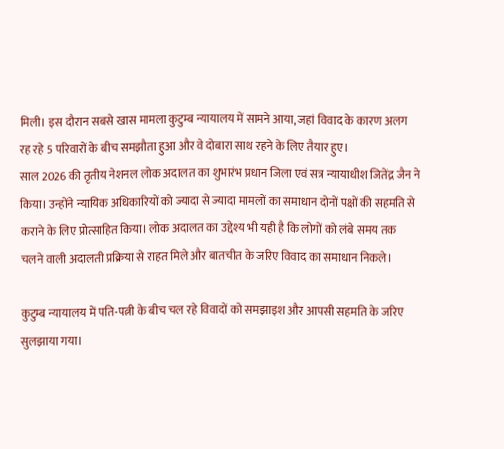मिली। इस दौरान सबसे खास मामला कुटुम्ब न्यायालय में सामने आया, जहां विवाद के कारण अलग रह रहे 5 परिवारों के बीच समझौता हुआ और वे दोबारा साथ रहने के लिए तैयार हुए।
साल 2026 की तृतीय नेशनल लोक अदालत का शुभारंभ प्रधान जिला एवं सत्र न्यायाधीश जितेंद्र जैन ने किया। उन्होंने न्यायिक अधिकारियों को ज्यादा से ज्यादा मामलों का समाधान दोनों पक्षों की सहमति से कराने के लिए प्रोत्साहित किया। लोक अदालत का उद्देश्य भी यही है कि लोगों को लंबे समय तक चलने वाली अदालती प्रक्रिया से राहत मिले और बातचीत के जरिए विवाद का समाधान निकले।

कुटुम्ब न्यायालय में पति-पत्नी के बीच चल रहे विवादों को समझाइश और आपसी सहमति के जरिए सुलझाया गया।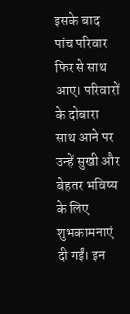इसके बाद पांच परिवार फिर से साथ आए। परिवारों के दोबारा साथ आने पर उन्हें सुखी और बेहतर भविष्य के लिए शुभकामनाएं दी गईं। इन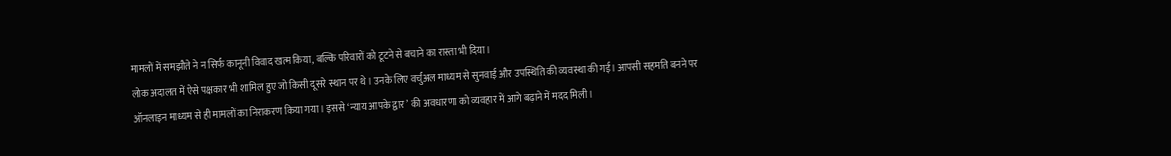मामलों में समझौते ने न सिर्फ कानूनी विवाद खत्म किया, बल्कि परिवारों को टूटने से बचाने का रास्ता भी दिया।
लोक अदालत में ऐसे पक्षकार भी शामिल हुए जो किसी दूसरे स्थान पर थे। उनके लिए वर्चुअल माध्यम से सुनवाई और उपस्थिति की व्यवस्था की गई। आपसी सहमति बनने पर ऑनलाइन माध्यम से ही मामलों का निराकरण किया गया। इससे ‘न्याय आपके द्वार’ की अवधारणा को व्यवहार में आगे बढ़ाने में मदद मिली।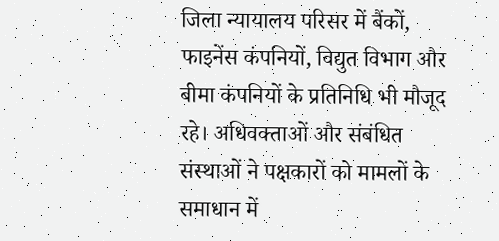जिला न्यायालय परिसर में बैंकों, फाइनेंस कंपनियों, विद्युत विभाग और बीमा कंपनियों के प्रतिनिधि भी मौजूद रहे। अधिवक्ताओं और संबंधित संस्थाओं ने पक्षकारों को मामलों के समाधान में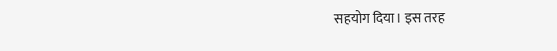सहयोग दिया। इस तरह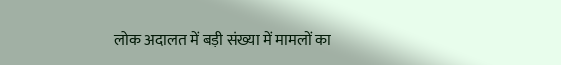लोक अदालत में बड़ी संख्या में मामलों का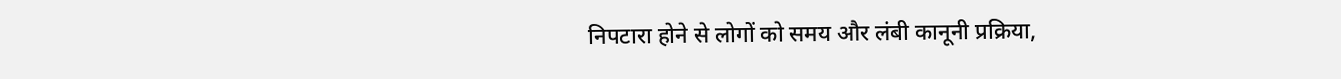निपटारा होने से लोगों को समय और लंबी कानूनी प्रक्रिया,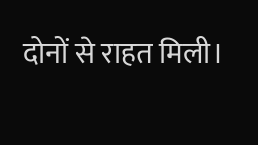दोनों से राहत मिली।